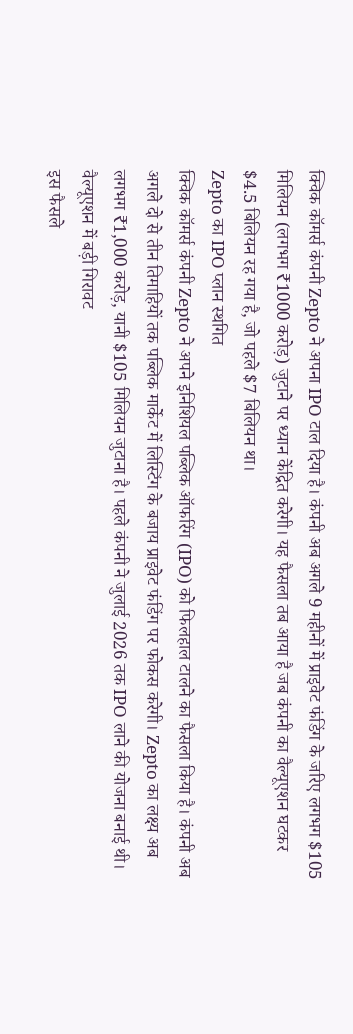क्विक कॉमर्स कंपनी Zepto ने अपना IPO टाल दिया है। कंपनी अब अगले 9 महीनों में प्राइवेट फंडिंग के जरिए लगभग $105 मिलियन (लगभग ₹1000 करोड़) जुटाने पर ध्यान केंद्रित करेगी। यह फैसला तब आया है जब कंपनी का वैल्यूएशन घटकर $4.5 बिलियन रह गया है, जो पहले $7 बिलियन था।
Zepto का IPO प्लान स्थगित
क्विक कॉमर्स कंपनी Zepto ने अपने इनिशियल पब्लिक ऑफरिंग (IPO) को फिलहाल टालने का फैसला किया है। कंपनी अब अगले दो से तीन तिमाहियों तक पब्लिक मार्केट में लिस्टिंग के बजाय प्राइवेट फंडिंग पर फोकस करेगी। Zepto का लक्ष्य अब लगभग ₹1,000 करोड़, यानी $105 मिलियन जुटाना है। पहले कंपनी ने जुलाई 2026 तक IPO लाने की योजना बनाई थी।
वैल्यूएशन में बड़ी गिरावट
इस फैसले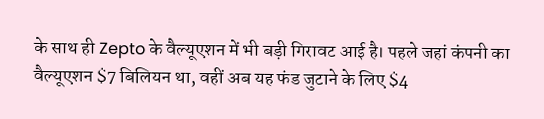के साथ ही Zepto के वैल्यूएशन में भी बड़ी गिरावट आई है। पहले जहां कंपनी का वैल्यूएशन $7 बिलियन था, वहीं अब यह फंड जुटाने के लिए $4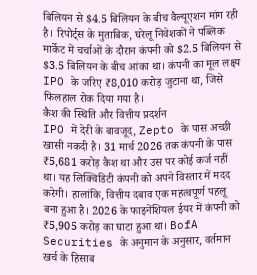बिलियन से $4.5 बिलियन के बीच वैल्यूएशन मांग रही है। रिपोर्ट्स के मुताबिक, घरेलू निवेशकों ने पब्लिक मार्केट में चर्चाओं के दौरान कंपनी को $2.5 बिलियन से $3.5 बिलियन के बीच आंका था। कंपनी का मूल लक्ष्य IPO के जरिए ₹8,010 करोड़ जुटाना था, जिसे फिलहाल रोक दिया गया है।
कैश की स्थिति और वित्तीय प्रदर्शन
IPO में देरी के बावजूद, Zepto के पास अच्छी खासी नकदी है। 31 मार्च 2026 तक कंपनी के पास ₹5,681 करोड़ कैश था और उस पर कोई कर्ज नहीं था। यह लिक्विडिटी कंपनी को अपने विस्तार में मदद करेगी। हालांकि, वित्तीय दबाव एक महत्वपूर्ण पहलू बना हुआ है। 2026 के फाइनेंशियल ईयर में कंपनी को ₹5,905 करोड़ का घाटा हुआ था। BofA Securities के अनुमान के अनुसार, वर्तमान खर्च के हिसाब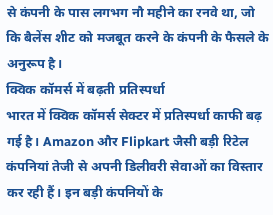से कंपनी के पास लगभग नौ महीने का रनवे था, जो कि बैलेंस शीट को मजबूत करने के कंपनी के फैसले के अनुरूप है।
क्विक कॉमर्स में बढ़ती प्रतिस्पर्धा
भारत में क्विक कॉमर्स सेक्टर में प्रतिस्पर्धा काफी बढ़ गई है। Amazon और Flipkart जैसी बड़ी रिटेल कंपनियां तेजी से अपनी डिलीवरी सेवाओं का विस्तार कर रही हैं। इन बड़ी कंपनियों के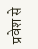प्रवेश से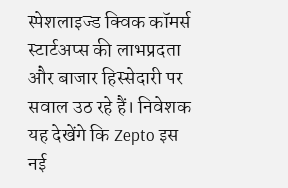स्पेशलाइज्ड क्विक कॉमर्स स्टार्टअप्स की लाभप्रदता और बाजार हिस्सेदारी पर सवाल उठ रहे हैं। निवेशक यह देखेंगे कि Zepto इस नई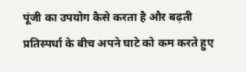पूंजी का उपयोग कैसे करता है और बढ़ती प्रतिस्पर्धा के बीच अपने घाटे को कम करते हुए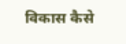विकास कैसे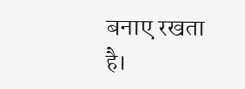बनाए रखता है।